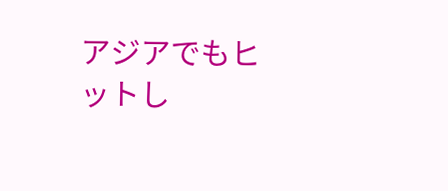アジアでもヒットし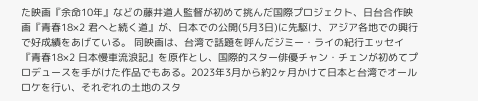た映画『余命10年』などの藤井道人監督が初めて挑んだ国際プロジェクト、日台合作映画『青春18×2 君へと続く道』が、日本での公開(5月3日)に先駆け、アジア各地での興行で好成績をあげている。 同映画は、台湾で話題を呼んだジミー・ライの紀行エッセイ『青春18×2 日本慢車流浪記』を原作とし、国際的スター俳優チャン・チェンが初めてプロデュースを手がけた作品でもある。2023年3月から約2ヶ月かけて日本と台湾でオールロケを行い、それぞれの土地のスタ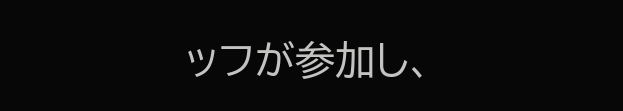ッフが参加し、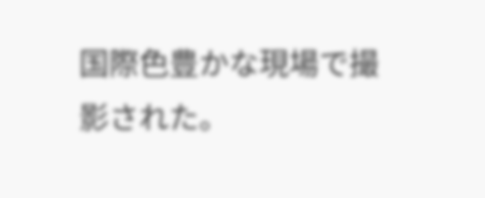国際色豊かな現場で撮影された。